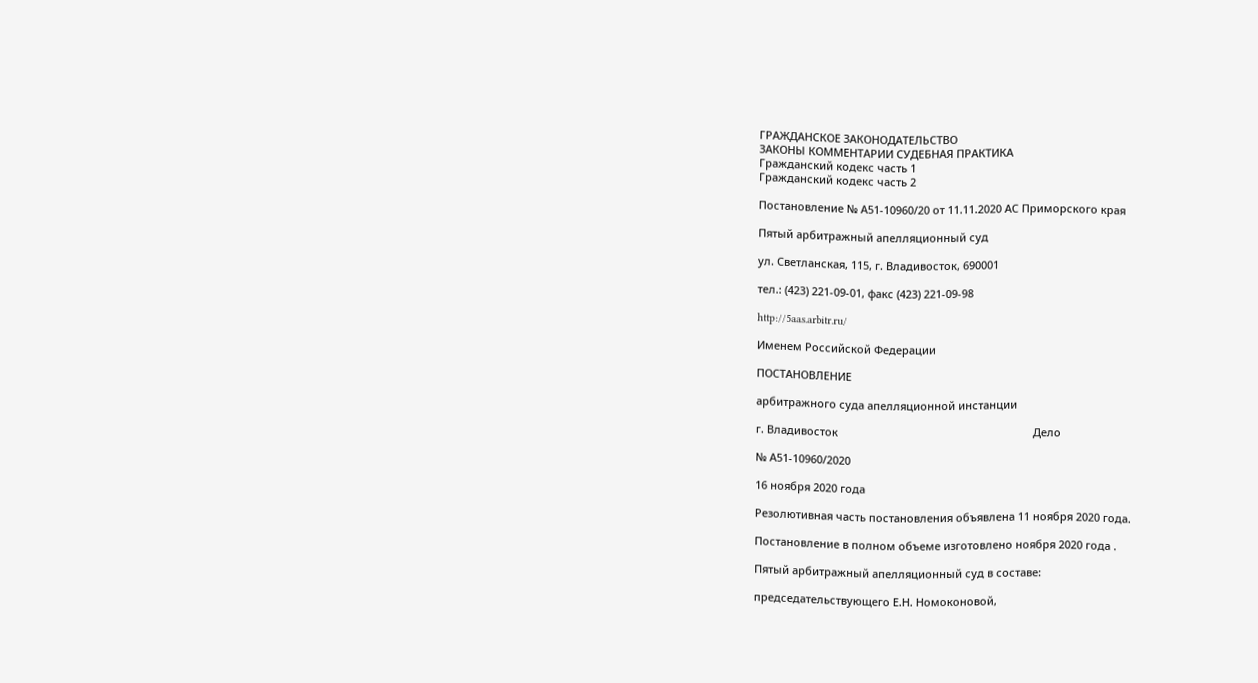ГРАЖДАНСКОЕ ЗАКОНОДАТЕЛЬСТВО
ЗАКОНЫ КОММЕНТАРИИ СУДЕБНАЯ ПРАКТИКА
Гражданский кодекс часть 1
Гражданский кодекс часть 2

Постановление № А51-10960/20 от 11.11.2020 АС Приморского края

Пятый арбитражный апелляционный суд

ул. Светланская, 115, г. Владивосток, 690001

тел.: (423) 221-09-01, факс (423) 221-09-98

http://5aas.arbitr.ru/

Именем Российской Федерации

ПОСТАНОВЛЕНИЕ

арбитражного суда апелляционной инстанции

г. Владивосток                                                                 Дело

№ А51-10960/2020

16 ноября 2020 года

Резолютивная часть постановления объявлена 11 ноября 2020 года.

Постановление в полном объеме изготовлено ноября 2020 года .

Пятый арбитражный апелляционный суд в составе:

председательствующего Е.Н. Номоконовой,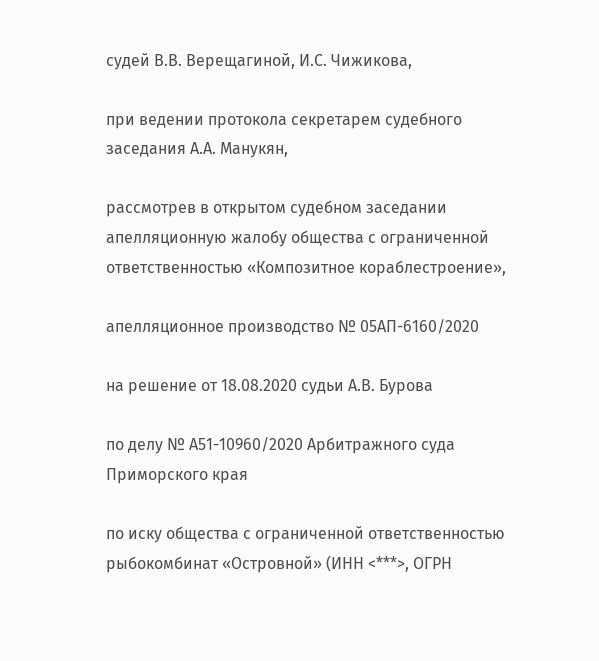судей В.В. Верещагиной, И.С. Чижикова,

при ведении протокола секретарем судебного заседания А.А. Манукян,

рассмотрев в открытом судебном заседании апелляционную жалобу общества с ограниченной ответственностью «Композитное кораблестроение»,

апелляционное производство № 05АП-6160/2020

на решение от 18.08.2020 судьи А.В. Бурова

по делу № А51-10960/2020 Арбитражного суда Приморского края

по иску общества с ограниченной ответственностью рыбокомбинат «Островной» (ИНН <***>, ОГРН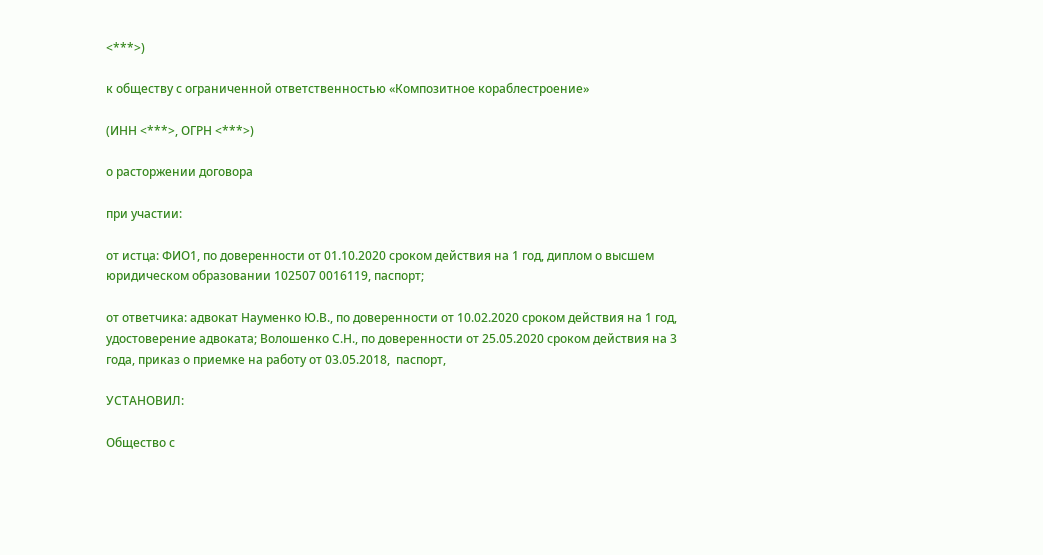<***>)

к обществу с ограниченной ответственностью «Композитное кораблестроение»

(ИНН <***>, ОГРН <***>)

о расторжении договора

при участии:

от истца: ФИО1, по доверенности от 01.10.2020 сроком действия на 1 год, диплом о высшем юридическом образовании 102507 0016119, паспорт;

от ответчика: адвокат Науменко Ю.В., по доверенности от 10.02.2020 сроком действия на 1 год, удостоверение адвоката; Волошенко С.Н., по доверенности от 25.05.2020 сроком действия на 3 года, приказ о приемке на работу от 03.05.2018,  паспорт,

УСТАНОВИЛ:

Общество с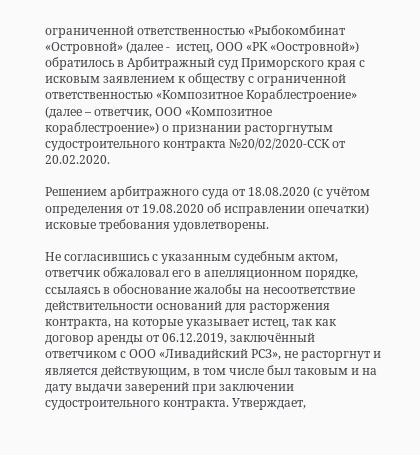ограниченной ответственностью «Рыбокомбинат «Островной» (далее -  истец, ООО «РК «Оостровной») обратилось в Арбитражный суд Приморского края с исковым заявлением к обществу с ограниченной ответственностью «Композитное Кораблестроение» (далее – ответчик, ООО «Композитное кораблестроение») о признании расторгнутым судостроительного контракта №20/02/2020-ССК от 20.02.2020.

Решением арбитражного суда от 18.08.2020 (с учётом определения от 19.08.2020 об исправлении опечатки) исковые требования удовлетворены.

Не согласившись с указанным судебным актом, ответчик обжаловал его в апелляционном порядке, ссылаясь в обоснование жалобы на несоответствие действительности оснований для расторжения контракта, на которые указывает истец, так как договор аренды от 06.12.2019, заключённый ответчиком с ООО «Ливадийский РСЗ», не расторгнут и является действующим, в том числе был таковым и на дату выдачи заверений при заключении судостроительного контракта. Утверждает,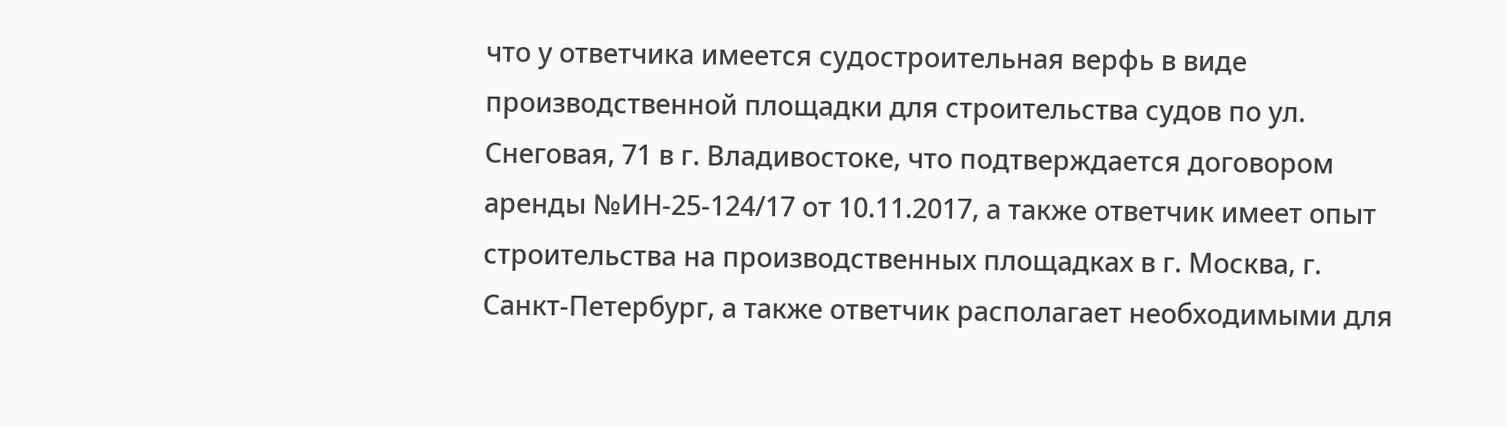что у ответчика имеется судостроительная верфь в виде производственной площадки для строительства судов по ул. Снеговая, 71 в г. Владивостоке, что подтверждается договором аренды №ИН-25-124/17 от 10.11.2017, а также ответчик имеет опыт строительства на производственных площадках в г. Москва, г. Санкт-Петербург, а также ответчик располагает необходимыми для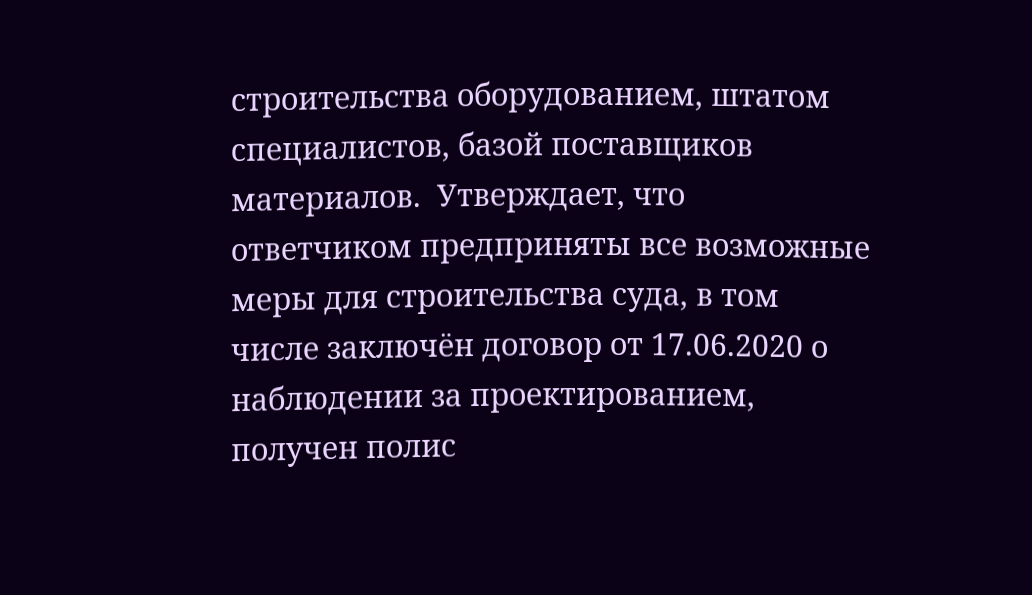строительства оборудованием, штатом специалистов, базой поставщиков материалов.  Утверждает, что ответчиком предприняты все возможные меры для строительства суда, в том числе заключён договор от 17.06.2020 о наблюдении за проектированием, получен полис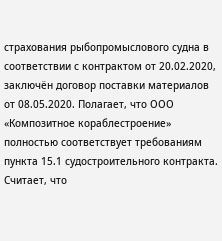страхования рыбопромыслового судна в соответствии с контрактом от 20.02.2020, заключён договор поставки материалов от 08.05.2020. Полагает, что ООО «Композитное кораблестроение» полностью соответствует требованиям пункта 15.1 судостроительного контракта. Считает, что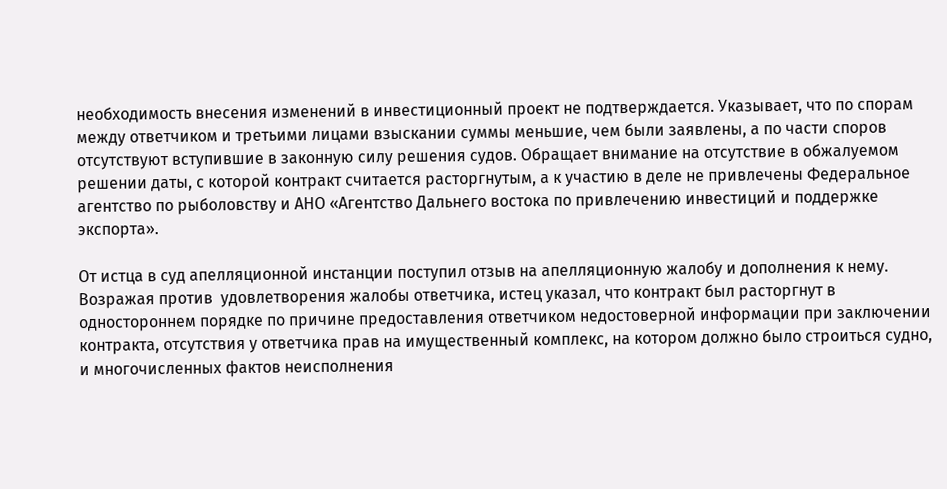необходимость внесения изменений в инвестиционный проект не подтверждается. Указывает, что по спорам между ответчиком и третьими лицами взыскании суммы меньшие, чем были заявлены, а по части споров отсутствуют вступившие в законную силу решения судов. Обращает внимание на отсутствие в обжалуемом решении даты, с которой контракт считается расторгнутым, а к участию в деле не привлечены Федеральное агентство по рыболовству и АНО «Агентство Дальнего востока по привлечению инвестиций и поддержке экспорта».

От истца в суд апелляционной инстанции поступил отзыв на апелляционную жалобу и дополнения к нему. Возражая против  удовлетворения жалобы ответчика, истец указал, что контракт был расторгнут в одностороннем порядке по причине предоставления ответчиком недостоверной информации при заключении контракта, отсутствия у ответчика прав на имущественный комплекс, на котором должно было строиться судно, и многочисленных фактов неисполнения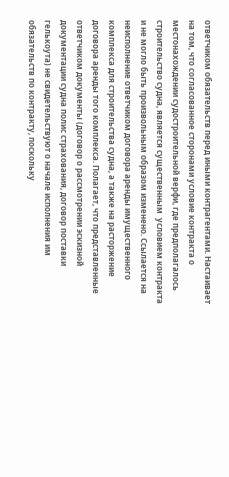ответчиком обязательств перед иными контрагентами. Настаивает на том, что согласованное сторонами условие контракта о местонахождении судостроительной верфи, где предполагалось строительство судна, является существенным  условием контракта и не могло быть произвольным образом изменено. Ссылается на неисполнение ответчиком договора аренды имущественного комплекса для строительства судна, а также на расторжение договора аренды того комплекса. Полагает, что представленные ответчиком документы (договор о рассмотрении эскизной документации судна полис страхования, договор поставки гелькоута) не свидетельствуют о начале исполнения им обязательств по контракту, поскольку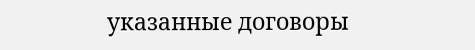указанные договоры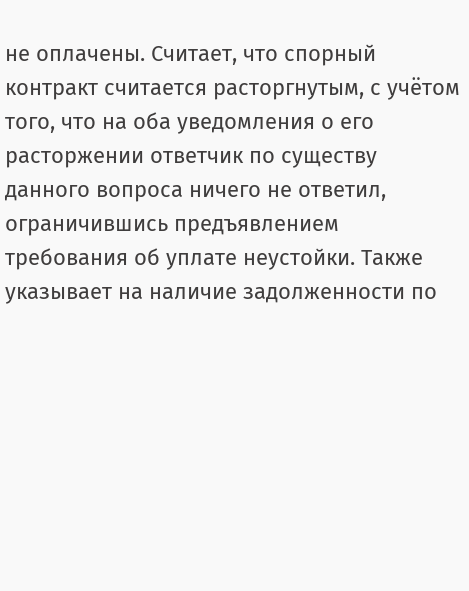не оплачены. Считает, что спорный контракт считается расторгнутым, с учётом того, что на оба уведомления о его расторжении ответчик по существу данного вопроса ничего не ответил, ограничившись предъявлением требования об уплате неустойки. Также указывает на наличие задолженности по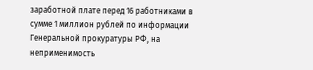заработной плате перед 16 работниками в сумме 1 миллион рублей по информации Генеральной прокуратуры РФ, на неприменимость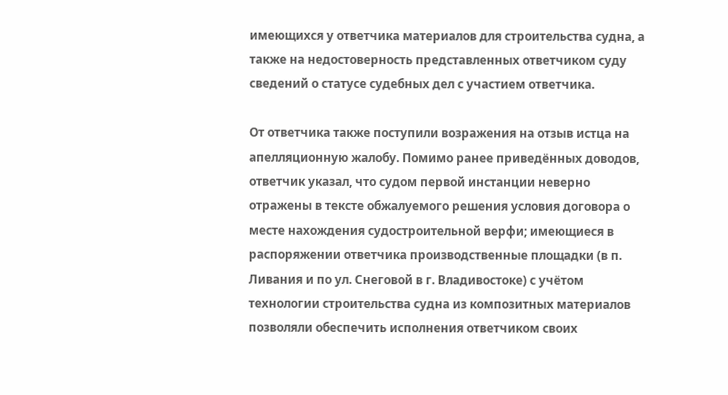имеющихся у ответчика материалов для строительства судна, а также на недостоверность представленных ответчиком суду сведений о статусе судебных дел с участием ответчика.

От ответчика также поступили возражения на отзыв истца на апелляционную жалобу. Помимо ранее приведённых доводов, ответчик указал, что судом первой инстанции неверно отражены в тексте обжалуемого решения условия договора о месте нахождения судостроительной верфи; имеющиеся в распоряжении ответчика производственные площадки (в п. Ливания и по ул. Снеговой в г. Владивостоке) с учётом технологии строительства судна из композитных материалов позволяли обеспечить исполнения ответчиком своих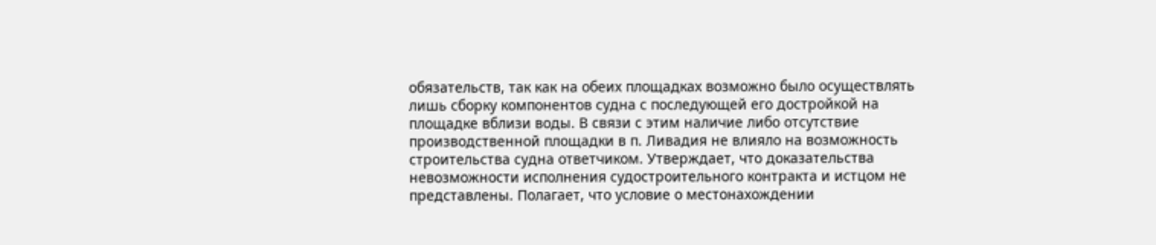обязательств, так как на обеих площадках возможно было осуществлять лишь сборку компонентов судна с последующей его достройкой на площадке вблизи воды. В связи с этим наличие либо отсутствие производственной площадки в п. Ливадия не влияло на возможность строительства судна ответчиком. Утверждает, что доказательства невозможности исполнения судостроительного контракта и истцом не представлены. Полагает, что условие о местонахождении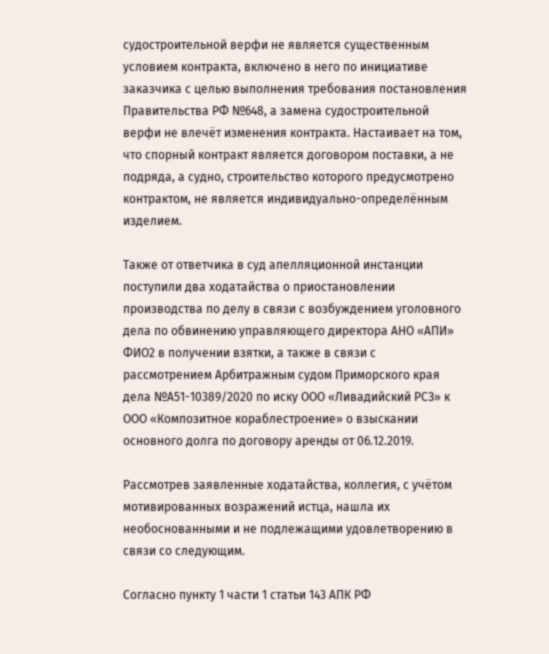судостроительной верфи не является существенным условием контракта, включено в него по инициативе заказчика с целью выполнения требования постановления Правительства РФ №648, а замена судостроительной верфи не влечёт изменения контракта. Настаивает на том, что спорный контракт является договором поставки, а не подряда, а судно, строительство которого предусмотрено контрактом, не является индивидуально-определённым изделием.

Также от ответчика в суд апелляционной инстанции поступили два ходатайства о приостановлении производства по делу в связи с возбуждением уголовного дела по обвинению управляющего директора АНО «АПИ» ФИО2 в получении взятки, а также в связи с рассмотрением Арбитражным судом Приморского края дела №А51-10389/2020 по иску ООО «Ливадийский РСЗ» к ООО «Композитное кораблестроение» о взыскании основного долга по договору аренды от 06.12.2019.

Рассмотрев заявленные ходатайства, коллегия, с учётом мотивированных возражений истца, нашла их необоснованными и не подлежащими удовлетворению в связи со следующим.

Согласно пункту 1 части 1 статьи 143 АПК РФ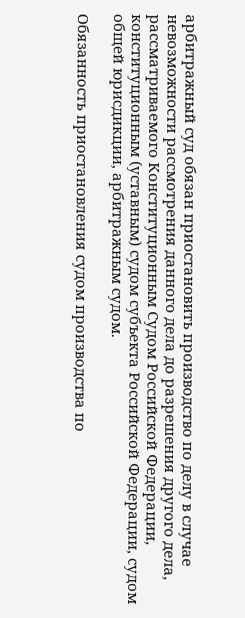арбитражный суд обязан приостановить производство по делу в случае невозможности рассмотрения данного дела до разрешения другого дела, рассматриваемого Конституционным Судом Российской Федерации, конституционным (уставным) судом субъекта Российской Федерации, судом общей юрисдикции, арбитражным судом.

Обязанность приостановления судом производства по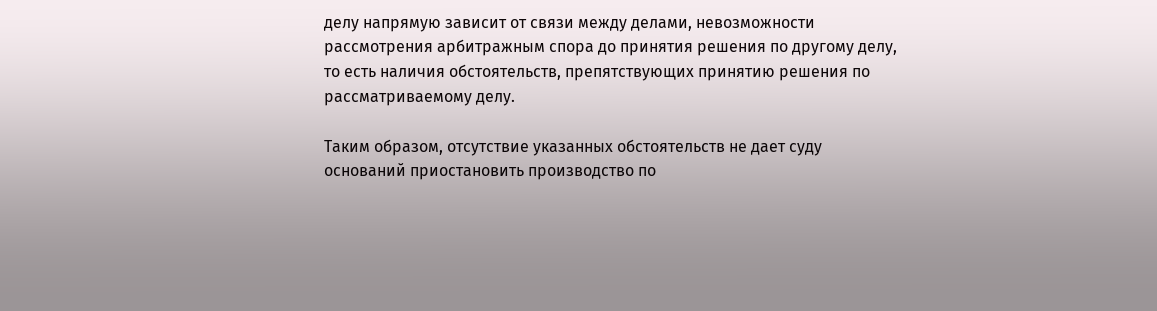делу напрямую зависит от связи между делами, невозможности рассмотрения арбитражным спора до принятия решения по другому делу, то есть наличия обстоятельств, препятствующих принятию решения по рассматриваемому делу.

Таким образом, отсутствие указанных обстоятельств не дает суду оснований приостановить производство по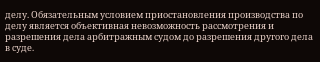делу. Обязательным условием приостановления производства по делу является объективная невозможность рассмотрения и разрешения дела арбитражным судом до разрешения другого дела в суде.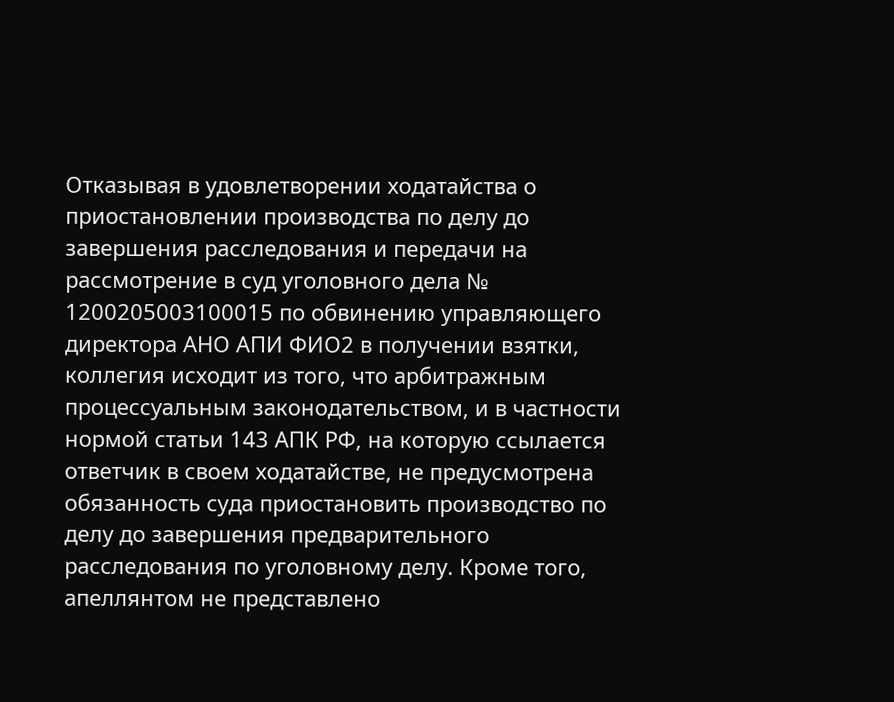Отказывая в удовлетворении ходатайства о приостановлении производства по делу до завершения расследования и передачи на рассмотрение в суд уголовного дела № 1200205003100015 по обвинению управляющего директора АНО АПИ ФИО2 в получении взятки, коллегия исходит из того, что арбитражным процессуальным законодательством, и в частности нормой статьи 143 АПК РФ, на которую ссылается ответчик в своем ходатайстве, не предусмотрена обязанность суда приостановить производство по делу до завершения предварительного расследования по уголовному делу. Кроме того, апеллянтом не представлено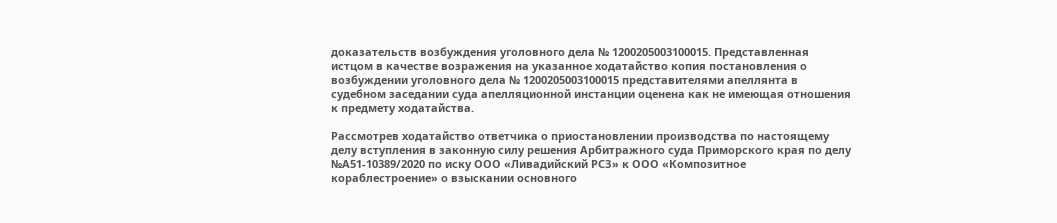доказательств возбуждения уголовного дела № 1200205003100015. Представленная истцом в качестве возражения на указанное ходатайство копия постановления о возбуждении уголовного дела № 1200205003100015 представителями апеллянта в судебном заседании суда апелляционной инстанции оценена как не имеющая отношения к предмету ходатайства.

Рассмотрев ходатайство ответчика о приостановлении производства по настоящему делу вступления в законную силу решения Арбитражного суда Приморского края по делу №А51-10389/2020 по иску ООО «Ливадийский РСЗ» к ООО «Композитное кораблестроение» о взыскании основного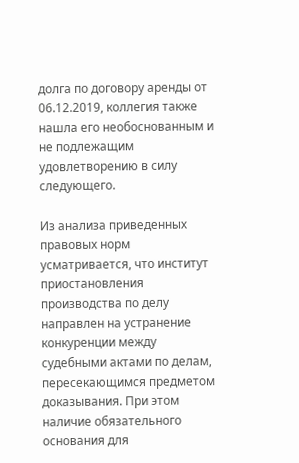долга по договору аренды от 06.12.2019, коллегия также нашла его необоснованным и не подлежащим удовлетворению в силу следующего.

Из анализа приведенных правовых норм усматривается, что институт приостановления производства по делу направлен на устранение конкуренции между судебными актами по делам, пересекающимся предметом доказывания. При этом наличие обязательного основания для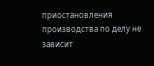приостановления производства по делу не зависит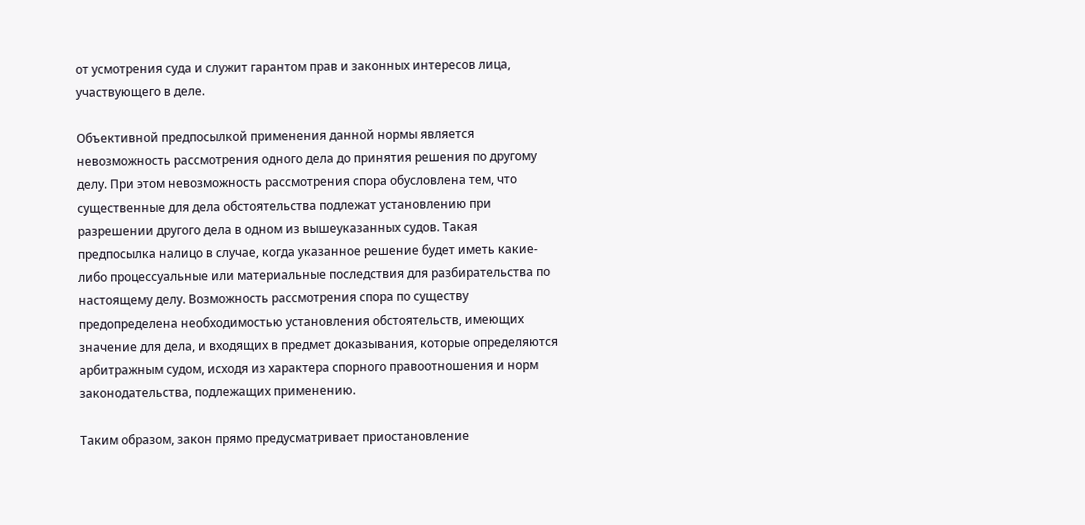от усмотрения суда и служит гарантом прав и законных интересов лица, участвующего в деле.

Объективной предпосылкой применения данной нормы является невозможность рассмотрения одного дела до принятия решения по другому делу. При этом невозможность рассмотрения спора обусловлена тем, что существенные для дела обстоятельства подлежат установлению при разрешении другого дела в одном из вышеуказанных судов. Такая предпосылка налицо в случае, когда указанное решение будет иметь какие-либо процессуальные или материальные последствия для разбирательства по настоящему делу. Возможность рассмотрения спора по существу предопределена необходимостью установления обстоятельств, имеющих значение для дела, и входящих в предмет доказывания, которые определяются арбитражным судом, исходя из характера спорного правоотношения и норм законодательства, подлежащих применению.

Таким образом, закон прямо предусматривает приостановление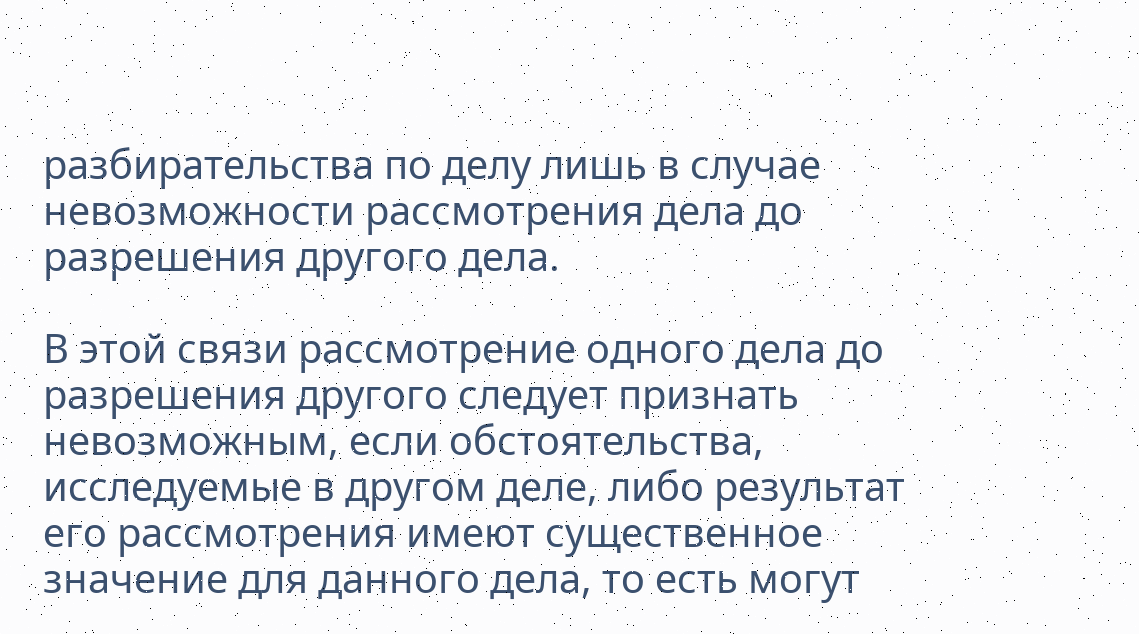разбирательства по делу лишь в случае невозможности рассмотрения дела до разрешения другого дела.

В этой связи рассмотрение одного дела до разрешения другого следует признать невозможным, если обстоятельства, исследуемые в другом деле, либо результат его рассмотрения имеют существенное значение для данного дела, то есть могут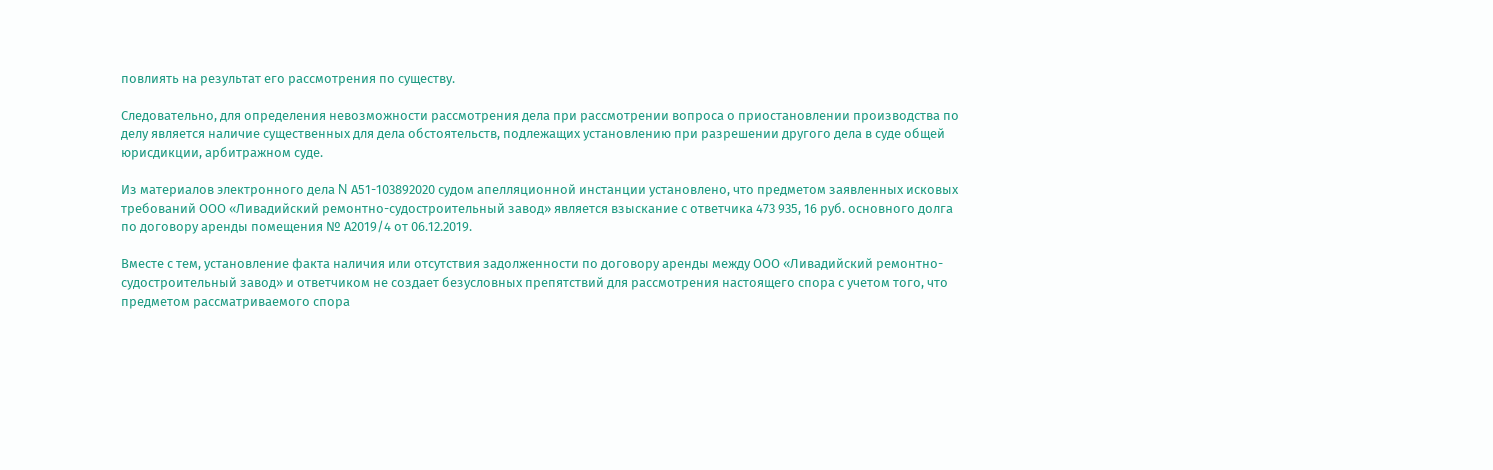повлиять на результат его рассмотрения по существу.

Следовательно, для определения невозможности рассмотрения дела при рассмотрении вопроса о приостановлении производства по делу является наличие существенных для дела обстоятельств, подлежащих установлению при разрешении другого дела в суде общей юрисдикции, арбитражном суде.

Из материалов электронного дела N А51-103892020 судом апелляционной инстанции установлено, что предметом заявленных исковых требований ООО «Ливадийский ремонтно-судостроительный завод» является взыскание с ответчика 473 935, 16 руб. основного долга по договору аренды помещения № А2019/4 от 06.12.2019.

Вместе с тем, установление факта наличия или отсутствия задолженности по договору аренды между ООО «Ливадийский ремонтно-судостроительный завод» и ответчиком не создает безусловных препятствий для рассмотрения настоящего спора с учетом того, что предметом рассматриваемого спора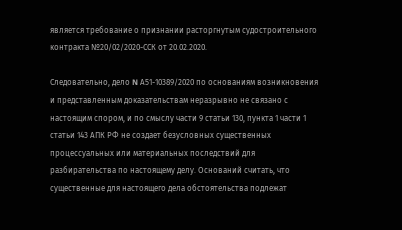является требование о признании расторгнутым судостроительного контракта №20/02/2020-ССК от 20.02.2020.

Следовательно, дело N А51-10389/2020 по основаниям возникновения и представленным доказательствам неразрывно не связано с настоящим спором, и по смыслу части 9 статьи 130, пункта 1 части 1 статьи 143 АПК РФ не создает безусловных существенных процессуальных или материальных последствий для разбирательства по настоящему делу. Оснований считать, что существенные для настоящего дела обстоятельства подлежат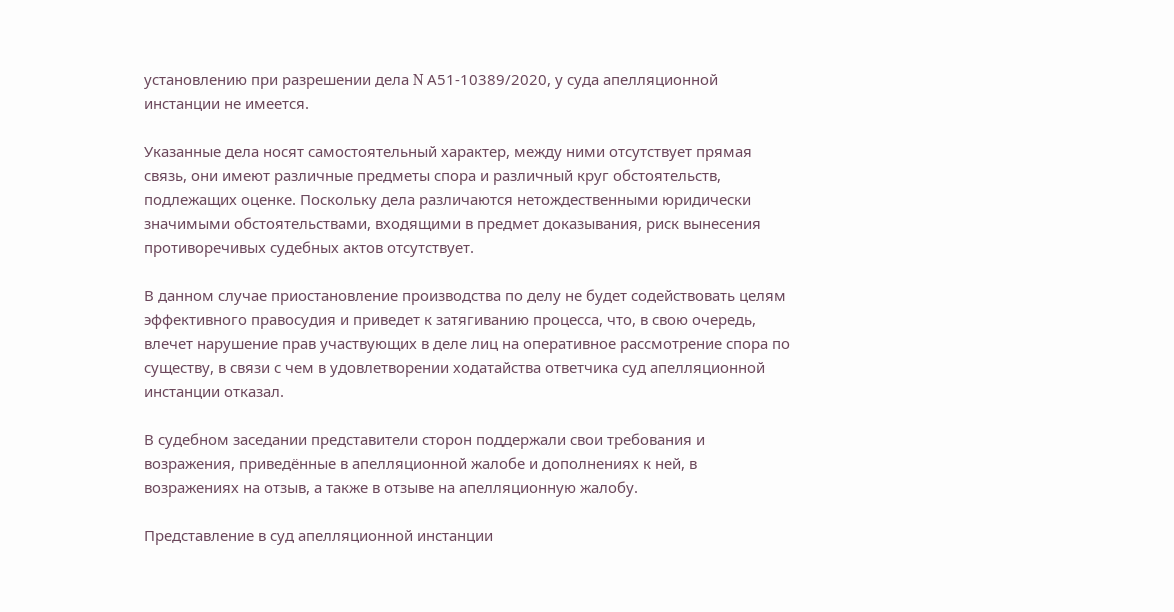установлению при разрешении дела N А51-10389/2020, у суда апелляционной инстанции не имеется.

Указанные дела носят самостоятельный характер, между ними отсутствует прямая связь, они имеют различные предметы спора и различный круг обстоятельств, подлежащих оценке. Поскольку дела различаются нетождественными юридически значимыми обстоятельствами, входящими в предмет доказывания, риск вынесения противоречивых судебных актов отсутствует.

В данном случае приостановление производства по делу не будет содействовать целям эффективного правосудия и приведет к затягиванию процесса, что, в свою очередь, влечет нарушение прав участвующих в деле лиц на оперативное рассмотрение спора по существу, в связи с чем в удовлетворении ходатайства ответчика суд апелляционной инстанции отказал.

В судебном заседании представители сторон поддержали свои требования и возражения, приведённые в апелляционной жалобе и дополнениях к ней, в возражениях на отзыв, а также в отзыве на апелляционную жалобу.

Представление в суд апелляционной инстанции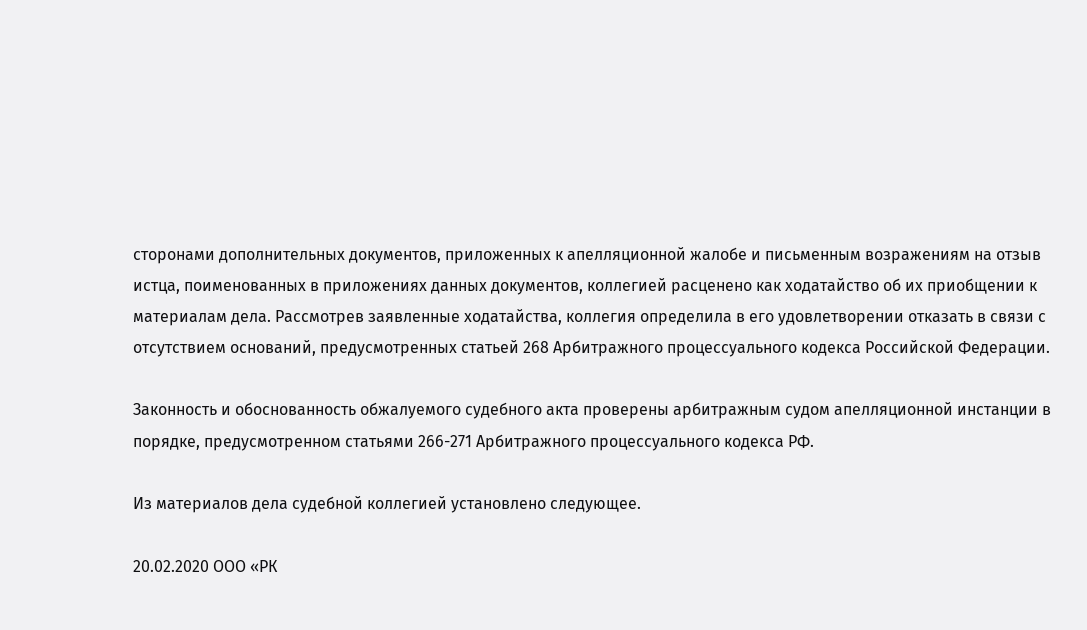сторонами дополнительных документов, приложенных к апелляционной жалобе и письменным возражениям на отзыв истца, поименованных в приложениях данных документов, коллегией расценено как ходатайство об их приобщении к материалам дела. Рассмотрев заявленные ходатайства, коллегия определила в его удовлетворении отказать в связи с отсутствием оснований, предусмотренных статьей 268 Арбитражного процессуального кодекса Российской Федерации.

Законность и обоснованность обжалуемого судебного акта проверены арбитражным судом апелляционной инстанции в порядке, предусмотренном статьями 266-271 Арбитражного процессуального кодекса РФ.

Из материалов дела судебной коллегией установлено следующее.

20.02.2020 ООО «РК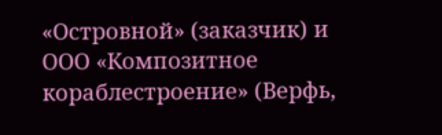«Островной» (заказчик) и ООО «Композитное кораблестроение» (Верфь,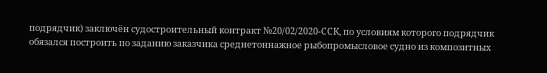подрядчик) заключён судостроительный контракт №20/02/2020-ССК, по условиям которого подрядчик обязался построить по заданию заказчика среднетоннажное рыбопромысловое судно из композитных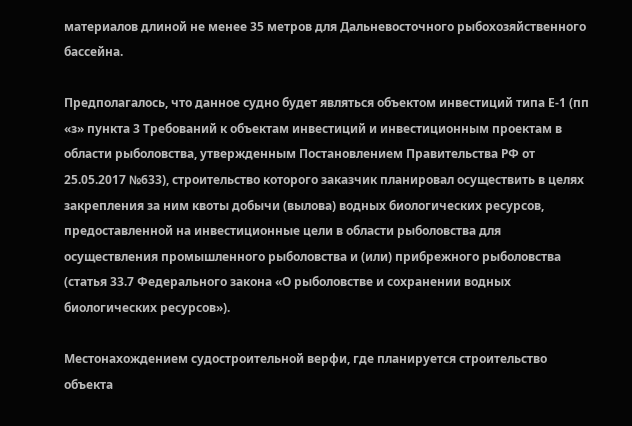материалов длиной не менее 35 метров для Дальневосточного рыбохозяйственного бассейна.

Предполагалось, что данное судно будет являться объектом инвестиций типа Е-1 (пп «з» пункта 3 Требований к объектам инвестиций и инвестиционным проектам в области рыболовства, утвержденным Постановлением Правительства РФ от 25.05.2017 №633), строительство которого заказчик планировал осуществить в целях закрепления за ним квоты добычи (вылова) водных биологических ресурсов, предоставленной на инвестиционные цели в области рыболовства для осуществления промышленного рыболовства и (или) прибрежного рыболовства (статья 33.7 Федерального закона «О рыболовстве и сохранении водных биологических ресурсов»).

Местонахождением судостроительной верфи, где планируется строительство объекта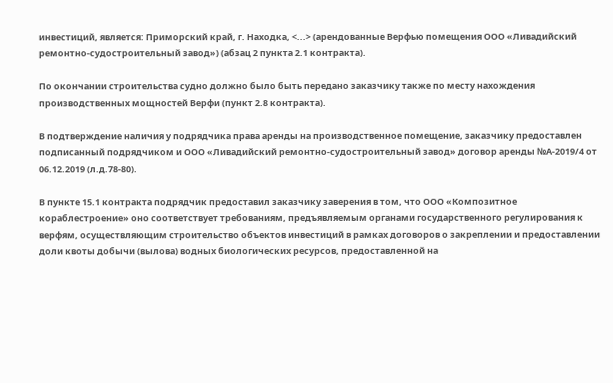инвестиций, является: Приморский край, г. Находка, <...> (арендованные Верфью помещения ООО «Ливадийский ремонтно-судостроительный завод») (абзац 2 пункта 2.1 контракта).

По окончании строительства судно должно было быть передано заказчику также по месту нахождения производственных мощностей Верфи (пункт 2.8 контракта).

В подтверждение наличия у подрядчика права аренды на производственное помещение, заказчику предоставлен подписанный подрядчиком и ООО «Ливадийский ремонтно-судостроительный завод» договор аренды №А-2019/4 от 06.12.2019 (л.д.78-80).

В пункте 15.1 контракта подрядчик предоставил заказчику заверения в том, что ООО «Композитное кораблестроение» оно соответствует требованиям, предъявляемым органами государственного регулирования к верфям, осуществляющим строительство объектов инвестиций в рамках договоров о закреплении и предоставлении доли квоты добычи (вылова) водных биологических ресурсов, предоставленной на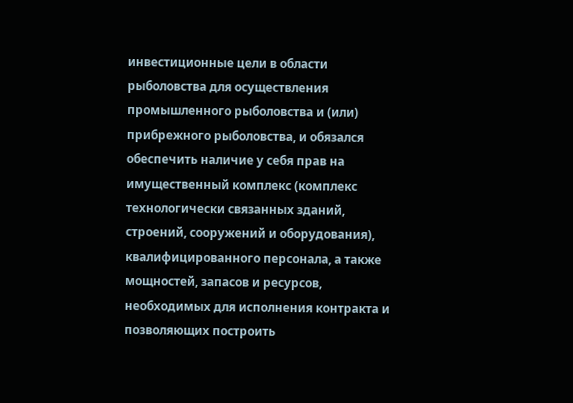инвестиционные цели в области рыболовства для осуществления промышленного рыболовства и (или) прибрежного рыболовства, и обязался обеспечить наличие у себя прав на имущественный комплекс (комплекс технологически связанных зданий, строений, сооружений и оборудования), квалифицированного персонала, а также мощностей, запасов и ресурсов, необходимых для исполнения контракта и позволяющих построить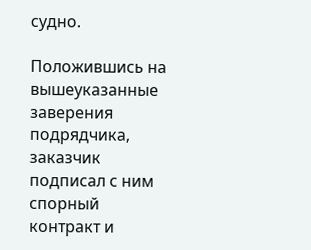судно.

Положившись на вышеуказанные заверения подрядчика, заказчик подписал с ним спорный контракт и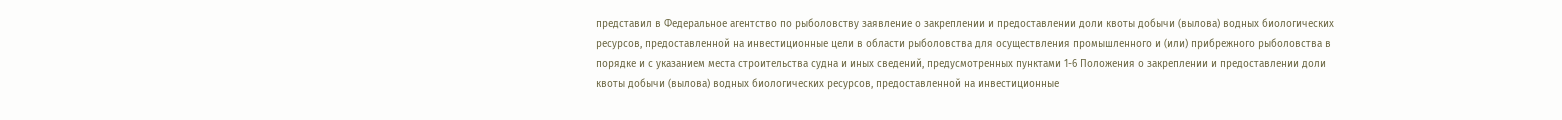представил в Федеральное агентство по рыболовству заявление о закреплении и предоставлении доли квоты добычи (вылова) водных биологических ресурсов, предоставленной на инвестиционные цели в области рыболовства для осуществления промышленного и (или) прибрежного рыболовства в порядке и с указанием места строительства судна и иных сведений, предусмотренных пунктами 1-6 Положения о закреплении и предоставлении доли квоты добычи (вылова) водных биологических ресурсов, предоставленной на инвестиционные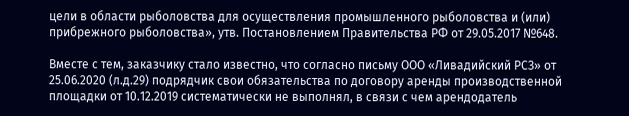цели в области рыболовства для осуществления промышленного рыболовства и (или) прибрежного рыболовства», утв. Постановлением Правительства РФ от 29.05.2017 №648.

Вместе с тем, заказчику стало известно, что согласно письму ООО «Ливадийский РСЗ» от 25.06.2020 (л.д.29) подрядчик свои обязательства по договору аренды производственной площадки от 10.12.2019 систематически не выполнял, в связи с чем арендодатель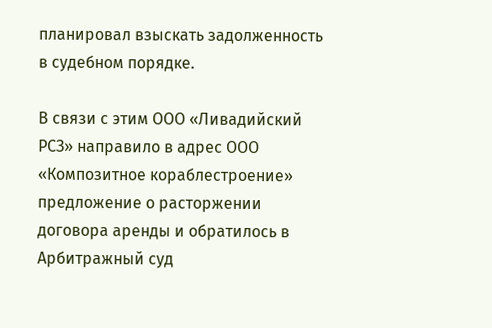планировал взыскать задолженность в судебном порядке.

В связи с этим ООО «Ливадийский РСЗ» направило в адрес ООО «Композитное кораблестроение» предложение о расторжении договора аренды и обратилось в Арбитражный суд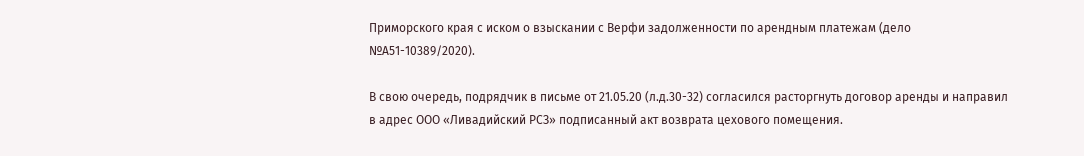Приморского края с иском о взыскании с Верфи задолженности по арендным платежам (дело №А51-10389/2020).

В свою очередь, подрядчик в письме от 21.05.20 (л.д.30-32) согласился расторгнуть договор аренды и направил в адрес ООО «Ливадийский РСЗ» подписанный акт возврата цехового помещения.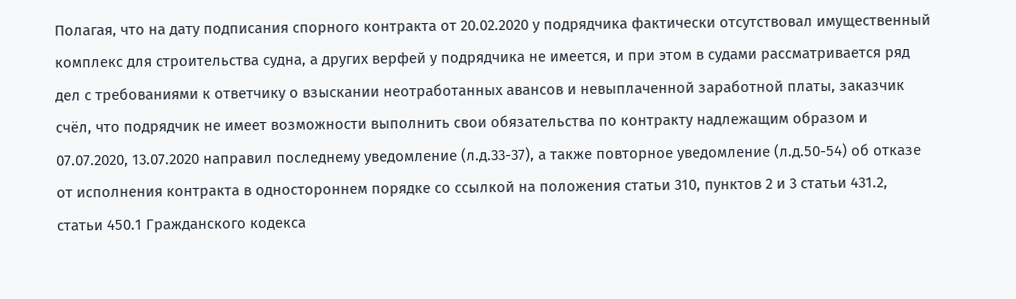Полагая, что на дату подписания спорного контракта от 20.02.2020 у подрядчика фактически отсутствовал имущественный комплекс для строительства судна, а других верфей у подрядчика не имеется, и при этом в судами рассматривается ряд дел с требованиями к ответчику о взыскании неотработанных авансов и невыплаченной заработной платы, заказчик счёл, что подрядчик не имеет возможности выполнить свои обязательства по контракту надлежащим образом и 07.07.2020, 13.07.2020 направил последнему уведомление (л.д.33-37), а также повторное уведомление (л.д.50-54) об отказе от исполнения контракта в одностороннем порядке со ссылкой на положения статьи 310, пунктов 2 и 3 статьи 431.2, статьи 450.1 Гражданского кодекса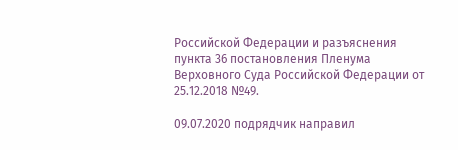Российской Федерации и разъяснения пункта 36 постановления Пленума Верховного Суда Российской Федерации от 25.12.2018 №49.

09.07.2020 подрядчик направил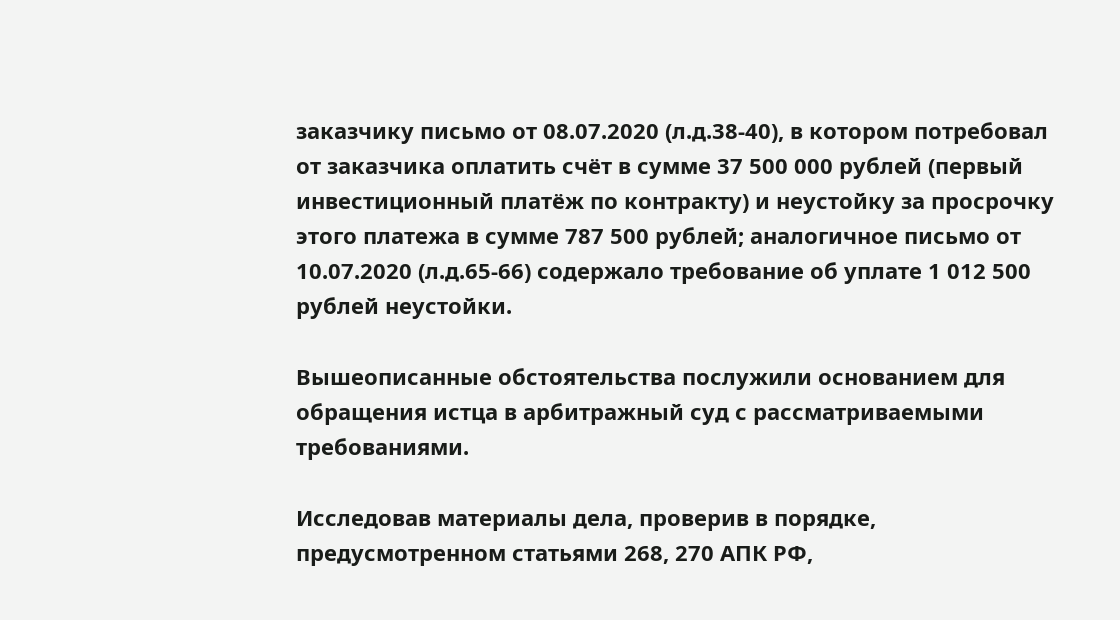заказчику письмо от 08.07.2020 (л.д.38-40), в котором потребовал от заказчика оплатить счёт в сумме 37 500 000 рублей (первый инвестиционный платёж по контракту) и неустойку за просрочку этого платежа в сумме 787 500 рублей; аналогичное письмо от 10.07.2020 (л.д.65-66) содержало требование об уплате 1 012 500 рублей неустойки.

Вышеописанные обстоятельства послужили основанием для обращения истца в арбитражный суд с рассматриваемыми требованиями.

Исследовав материалы дела, проверив в порядке, предусмотренном статьями 268, 270 АПК РФ,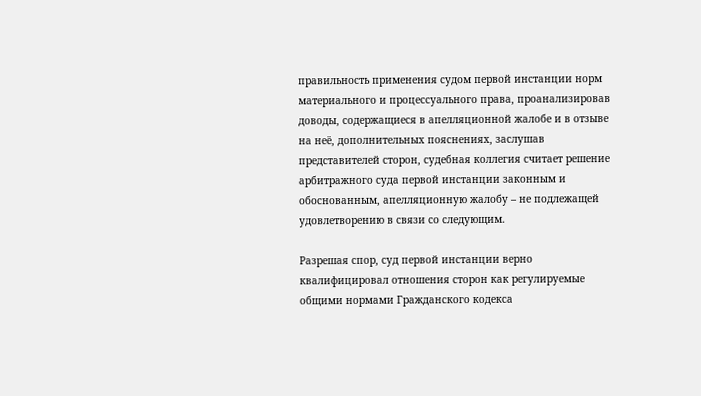правильность применения судом первой инстанции норм материального и процессуального права, проанализировав доводы, содержащиеся в апелляционной жалобе и в отзыве на неё, дополнительных пояснениях, заслушав представителей сторон, судебная коллегия считает решение арбитражного суда первой инстанции законным и обоснованным, апелляционную жалобу – не подлежащей удовлетворению в связи со следующим.

Разрешая спор, суд первой инстанции верно квалифицировал отношения сторон как регулируемые общими нормами Гражданского кодекса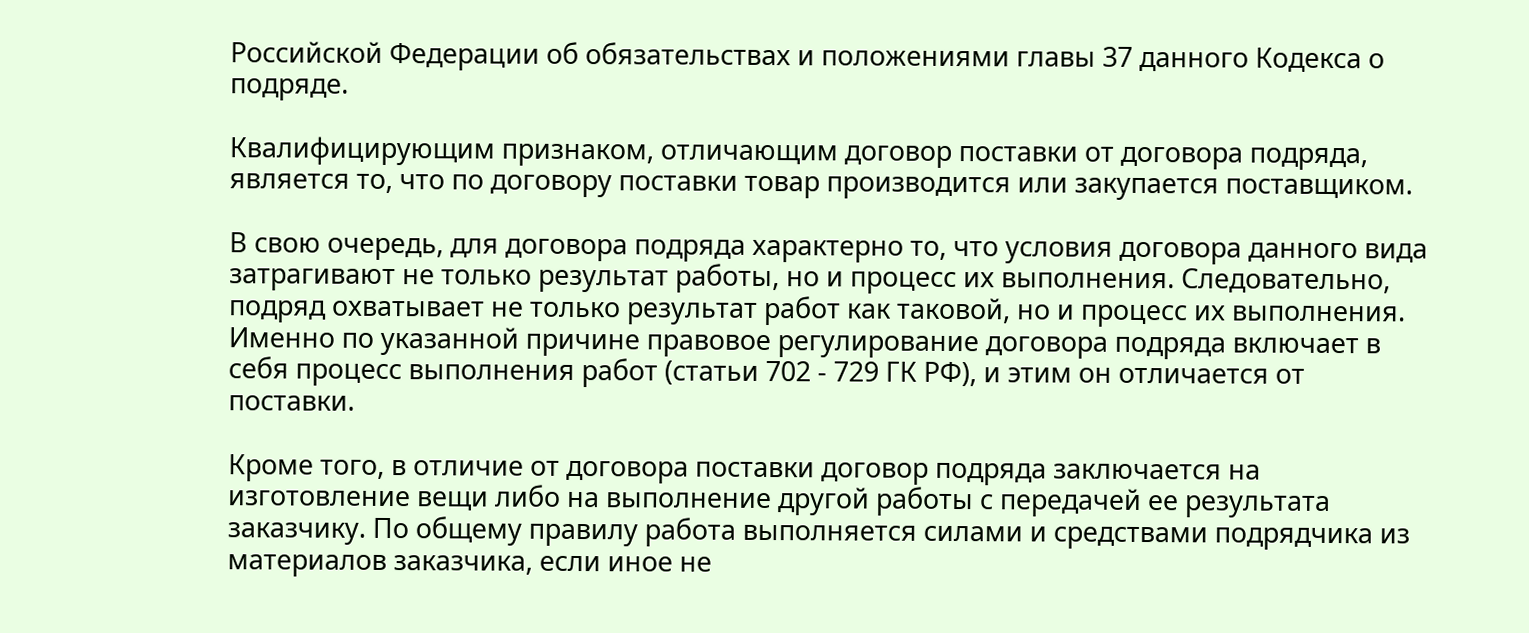Российской Федерации об обязательствах и положениями главы 37 данного Кодекса о подряде.

Квалифицирующим признаком, отличающим договор поставки от договора подряда, является то, что по договору поставки товар производится или закупается поставщиком.

В свою очередь, для договора подряда характерно то, что условия договора данного вида затрагивают не только результат работы, но и процесс их выполнения. Следовательно, подряд охватывает не только результат работ как таковой, но и процесс их выполнения. Именно по указанной причине правовое регулирование договора подряда включает в себя процесс выполнения работ (статьи 702 - 729 ГК РФ), и этим он отличается от поставки.

Кроме того, в отличие от договора поставки договор подряда заключается на изготовление вещи либо на выполнение другой работы с передачей ее результата заказчику. По общему правилу работа выполняется силами и средствами подрядчика из материалов заказчика, если иное не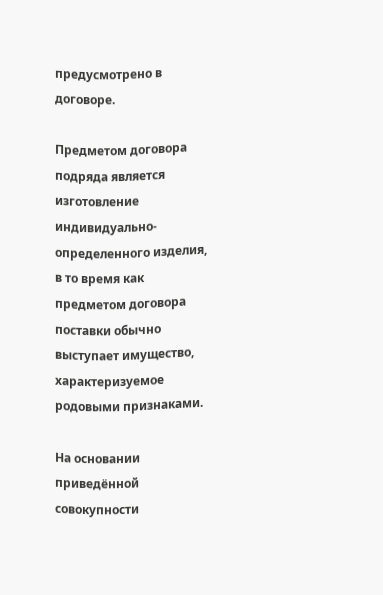предусмотрено в договоре.

Предметом договора подряда является изготовление индивидуально-определенного изделия, в то время как предметом договора поставки обычно выступает имущество, характеризуемое родовыми признаками.

На основании приведённой совокупности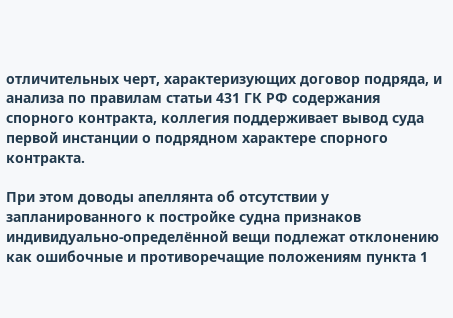отличительных черт, характеризующих договор подряда, и анализа по правилам статьи 431 ГК РФ содержания спорного контракта, коллегия поддерживает вывод суда первой инстанции о подрядном характере спорного контракта.

При этом доводы апеллянта об отсутствии у запланированного к постройке судна признаков индивидуально-определённой вещи подлежат отклонению как ошибочные и противоречащие положениям пункта 1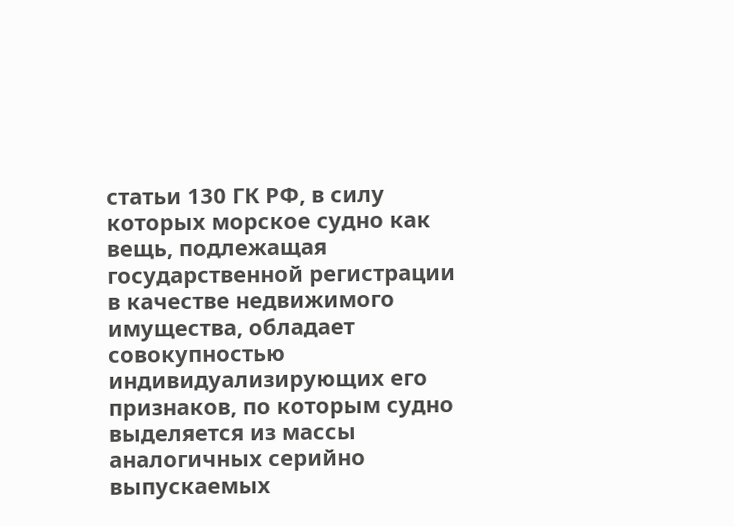статьи 130 ГК РФ, в силу которых морское судно как вещь, подлежащая государственной регистрации в качестве недвижимого имущества, обладает совокупностью индивидуализирующих его признаков, по которым судно выделяется из массы аналогичных серийно выпускаемых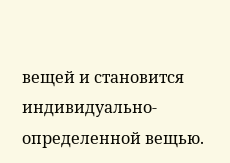вещей и становится индивидуально-определенной вещью.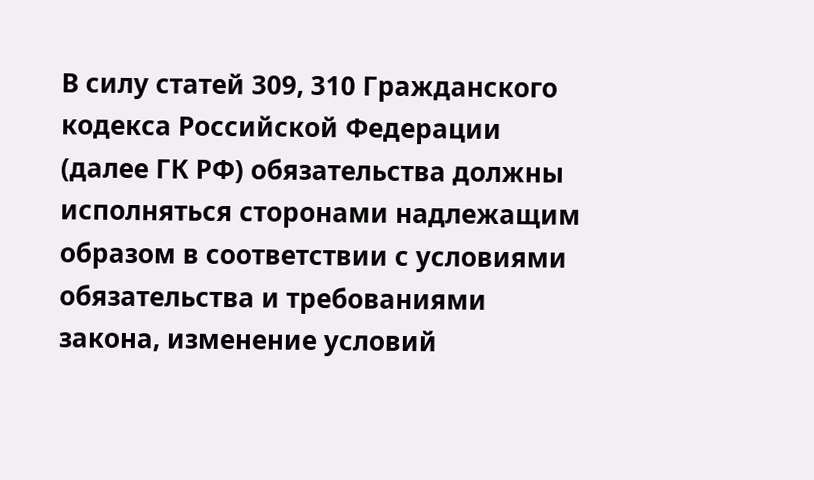В силу статей 309, 310 Гражданского кодекса Российской Федерации (далее ГК РФ) обязательства должны исполняться сторонами надлежащим образом в соответствии с условиями обязательства и требованиями закона, изменение условий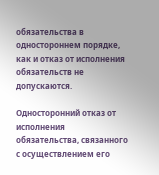обязательства в одностороннем порядке, как и отказ от исполнения обязательств не допускаются.

Односторонний отказ от исполнения обязательства, связанного с осуществлением его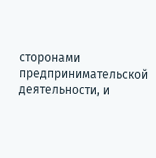сторонами предпринимательской деятельности, и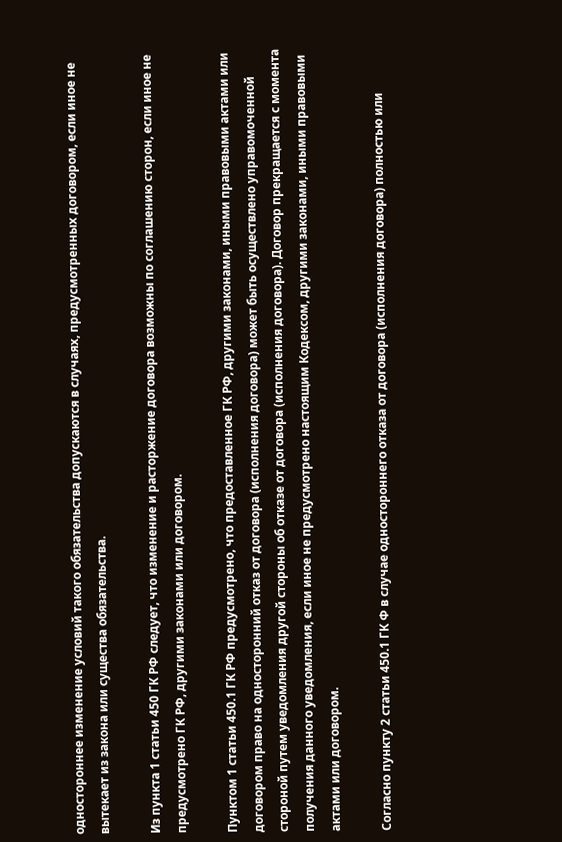одностороннее изменение условий такого обязательства допускаются в случаях, предусмотренных договором, если иное не вытекает из закона или существа обязательства.

Из пункта 1 статьи 450 ГК РФ следует, что изменение и расторжение договора возможны по соглашению сторон, если иное не предусмотрено ГК РФ, другими законами или договором.

Пунктом 1 статьи 450.1 ГК РФ предусмотрено, что предоставленное ГК РФ, другими законами, иными правовыми актами или договором право на односторонний отказ от договора (исполнения договора) может быть осуществлено управомоченной стороной путем уведомления другой стороны об отказе от договора (исполнения договора). Договор прекращается с момента получения данного уведомления, если иное не предусмотрено настоящим Кодексом, другими законами, иными правовыми актами или договором.

Согласно пункту 2 статьи 450.1 ГК Ф в случае одностороннего отказа от договора (исполнения договора) полностью или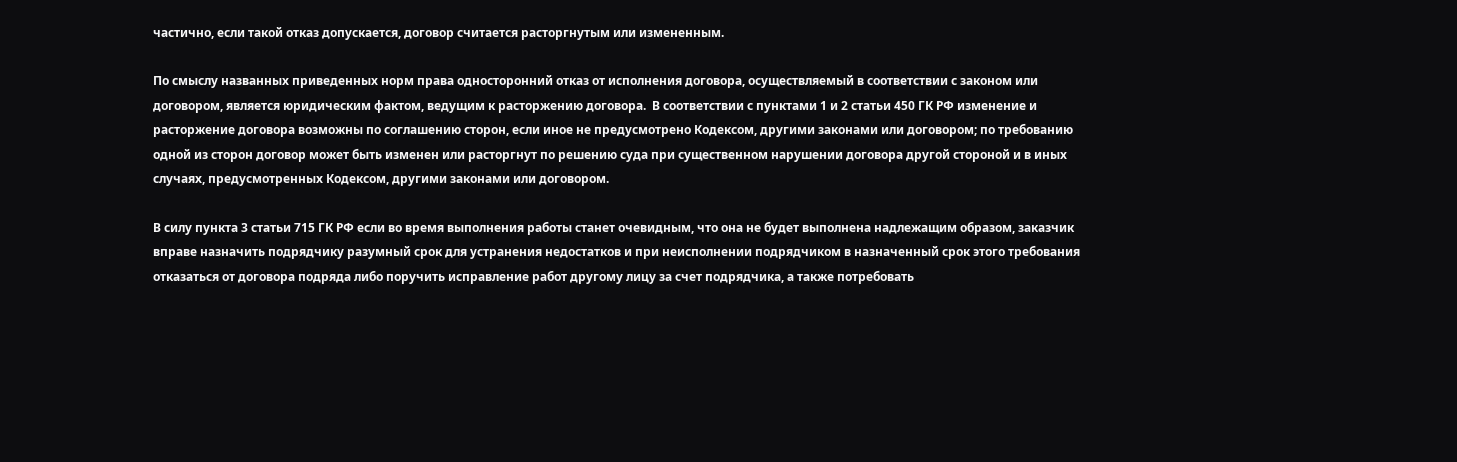частично, если такой отказ допускается, договор считается расторгнутым или измененным.

По смыслу названных приведенных норм права односторонний отказ от исполнения договора, осуществляемый в соответствии с законом или договором, является юридическим фактом, ведущим к расторжению договора.  В соответствии с пунктами 1 и 2 статьи 450 ГК РФ изменение и расторжение договора возможны по соглашению сторон, если иное не предусмотрено Кодексом, другими законами или договором; по требованию одной из сторон договор может быть изменен или расторгнут по решению суда при существенном нарушении договора другой стороной и в иных случаях, предусмотренных Кодексом, другими законами или договором.

В силу пункта 3 статьи 715 ГК РФ если во время выполнения работы станет очевидным, что она не будет выполнена надлежащим образом, заказчик вправе назначить подрядчику разумный срок для устранения недостатков и при неисполнении подрядчиком в назначенный срок этого требования отказаться от договора подряда либо поручить исправление работ другому лицу за счет подрядчика, а также потребовать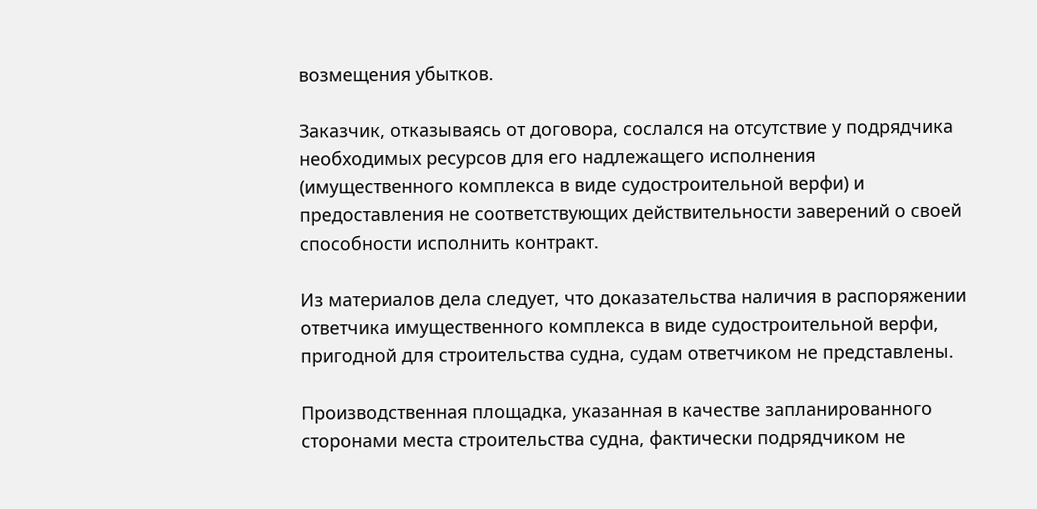возмещения убытков.

Заказчик, отказываясь от договора, сослался на отсутствие у подрядчика необходимых ресурсов для его надлежащего исполнения (имущественного комплекса в виде судостроительной верфи) и предоставления не соответствующих действительности заверений о своей способности исполнить контракт.

Из материалов дела следует, что доказательства наличия в распоряжении ответчика имущественного комплекса в виде судостроительной верфи, пригодной для строительства судна, судам ответчиком не представлены.

Производственная площадка, указанная в качестве запланированного сторонами места строительства судна, фактически подрядчиком не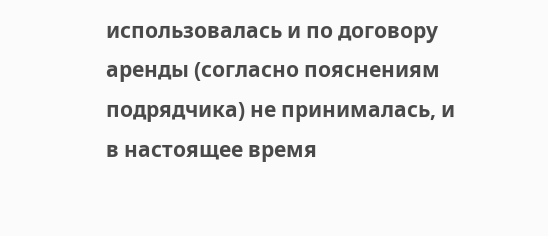использовалась и по договору аренды (согласно пояснениям подрядчика) не принималась, и в настоящее время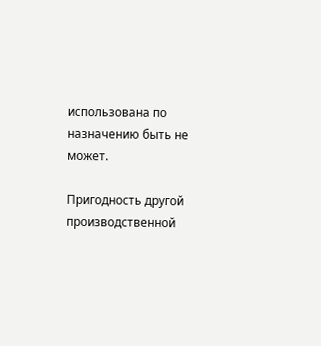использована по назначению быть не может.

Пригодность другой производственной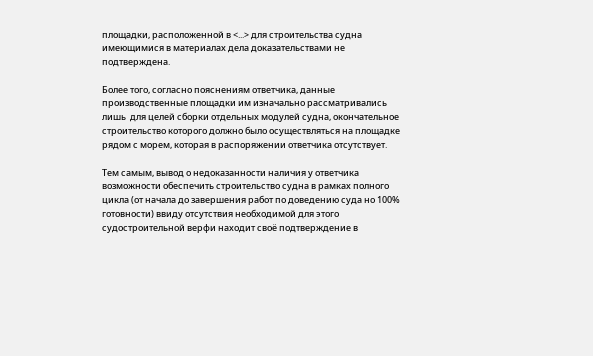площадки, расположенной в <...> для строительства судна имеющимися в материалах дела доказательствами не подтверждена.

Более того, согласно пояснениям ответчика, данные производственные площадки им изначально рассматривались лишь  для целей сборки отдельных модулей судна, окончательное строительство которого должно было осуществляться на площадке рядом с морем, которая в распоряжении ответчика отсутствует.

Тем самым, вывод о недоказанности наличия у ответчика возможности обеспечить строительство судна в рамках полного цикла (от начала до завершения работ по доведению суда но 100% готовности) ввиду отсутствия необходимой для этого судостроительной верфи находит своё подтверждение в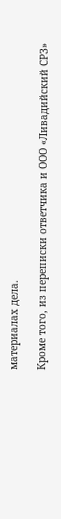материалах дела.

Кроме того, из переписки ответчика и ООО «Ливадийский СРЗ»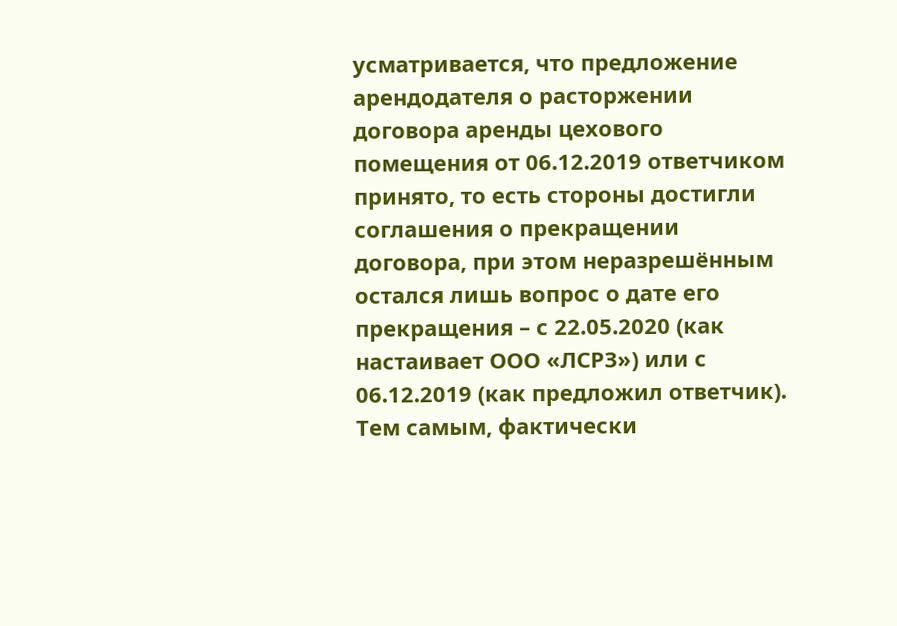усматривается, что предложение арендодателя о расторжении договора аренды цехового помещения от 06.12.2019 ответчиком принято, то есть стороны достигли соглашения о прекращении договора, при этом неразрешённым остался лишь вопрос о дате его прекращения – с 22.05.2020 (как настаивает ООО «ЛСРЗ») или с 06.12.2019 (как предложил ответчик). Тем самым, фактически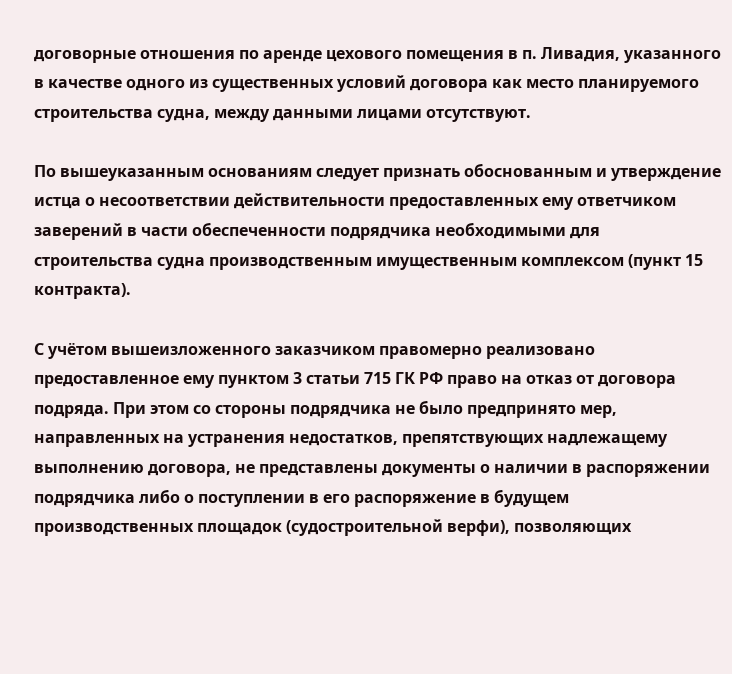договорные отношения по аренде цехового помещения в п. Ливадия, указанного в качестве одного из существенных условий договора как место планируемого строительства судна, между данными лицами отсутствуют.

По вышеуказанным основаниям следует признать обоснованным и утверждение истца о несоответствии действительности предоставленных ему ответчиком заверений в части обеспеченности подрядчика необходимыми для строительства судна производственным имущественным комплексом (пункт 15 контракта).

С учётом вышеизложенного заказчиком правомерно реализовано предоставленное ему пунктом 3 статьи 715 ГК РФ право на отказ от договора подряда. При этом со стороны подрядчика не было предпринято мер, направленных на устранения недостатков, препятствующих надлежащему выполнению договора, не представлены документы о наличии в распоряжении подрядчика либо о поступлении в его распоряжение в будущем производственных площадок (судостроительной верфи), позволяющих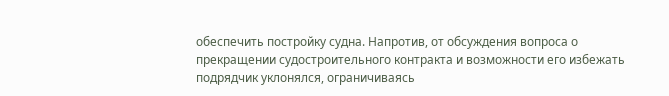обеспечить постройку судна. Напротив, от обсуждения вопроса о прекращении судостроительного контракта и возможности его избежать подрядчик уклонялся, ограничиваясь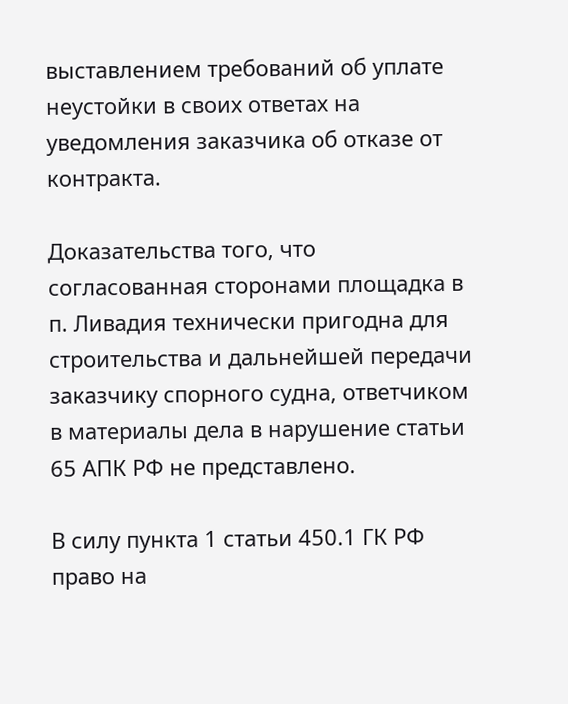выставлением требований об уплате неустойки в своих ответах на уведомления заказчика об отказе от контракта.

Доказательства того, что согласованная сторонами площадка в п. Ливадия технически пригодна для строительства и дальнейшей передачи заказчику спорного судна, ответчиком в материалы дела в нарушение статьи 65 АПК РФ не представлено.

В силу пункта 1 статьи 450.1 ГК РФ право на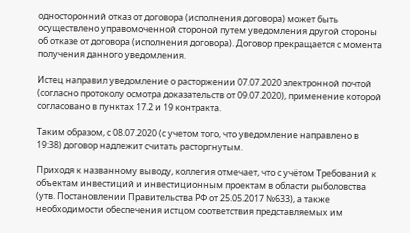односторонний отказ от договора (исполнения договора) может быть осуществлено управомоченной стороной путем уведомления другой стороны об отказе от договора (исполнения договора). Договор прекращается с момента получения данного уведомления.

Истец направил уведомление о расторжении 07.07.2020 электронной почтой (согласно протоколу осмотра доказательств от 09.07.2020), применение которой согласовано в пунктах 17.2 и 19 контракта.

Таким образом, с 08.07.2020 (с учетом того, что уведомление направлено в 19:38) договор надлежит считать расторгнутым.

Приходя к названному выводу, коллегия отмечает, что с учётом Требований к объектам инвестиций и инвестиционным проектам в области рыболовства (утв. Постановлении Правительства РФ от 25.05.2017 №633), а также необходимости обеспечения истцом соответствия представляемых им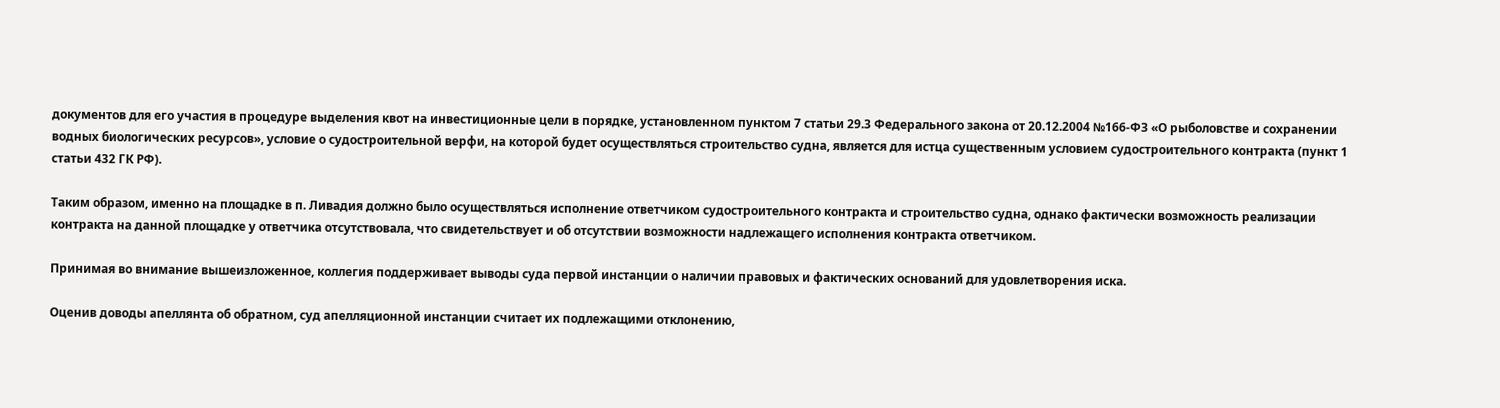документов для его участия в процедуре выделения квот на инвестиционные цели в порядке, установленном пунктом 7 статьи 29.3 Федерального закона от 20.12.2004 №166-ФЗ «О рыболовстве и сохранении водных биологических ресурсов», условие о судостроительной верфи, на которой будет осуществляться строительство судна, является для истца существенным условием судостроительного контракта (пункт 1 статьи 432 ГК РФ).

Таким образом, именно на площадке в п. Ливадия должно было осуществляться исполнение ответчиком судостроительного контракта и строительство судна, однако фактически возможность реализации контракта на данной площадке у ответчика отсутствовала, что свидетельствует и об отсутствии возможности надлежащего исполнения контракта ответчиком.

Принимая во внимание вышеизложенное, коллегия поддерживает выводы суда первой инстанции о наличии правовых и фактических оснований для удовлетворения иска.

Оценив доводы апеллянта об обратном, суд апелляционной инстанции считает их подлежащими отклонению,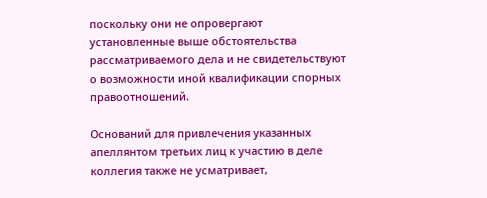поскольку они не опровергают установленные выше обстоятельства рассматриваемого дела и не свидетельствуют о возможности иной квалификации спорных правоотношений.

Оснований для привлечения указанных апеллянтом третьих лиц к участию в деле коллегия также не усматривает,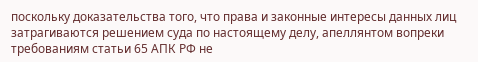поскольку доказательства того, что права и законные интересы данных лиц затрагиваются решением суда по настоящему делу, апеллянтом вопреки требованиям статьи 65 АПК РФ не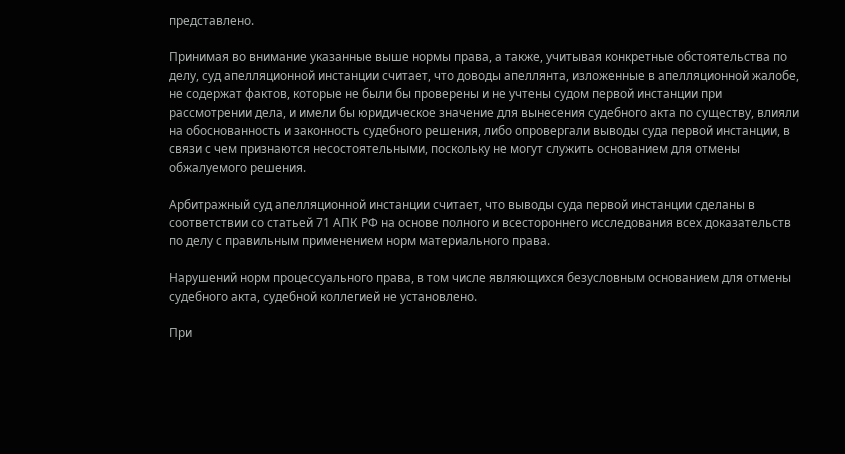представлено.

Принимая во внимание указанные выше нормы права, а также, учитывая конкретные обстоятельства по делу, суд апелляционной инстанции считает, что доводы апеллянта, изложенные в апелляционной жалобе, не содержат фактов, которые не были бы проверены и не учтены судом первой инстанции при рассмотрении дела, и имели бы юридическое значение для вынесения судебного акта по существу, влияли на обоснованность и законность судебного решения, либо опровергали выводы суда первой инстанции, в связи с чем признаются несостоятельными, поскольку не могут служить основанием для отмены обжалуемого решения.

Арбитражный суд апелляционной инстанции считает, что выводы суда первой инстанции сделаны в соответствии со статьей 71 АПК РФ на основе полного и всестороннего исследования всех доказательств по делу с правильным применением норм материального права.

Нарушений норм процессуального права, в том числе являющихся безусловным основанием для отмены судебного акта, судебной коллегией не установлено.

При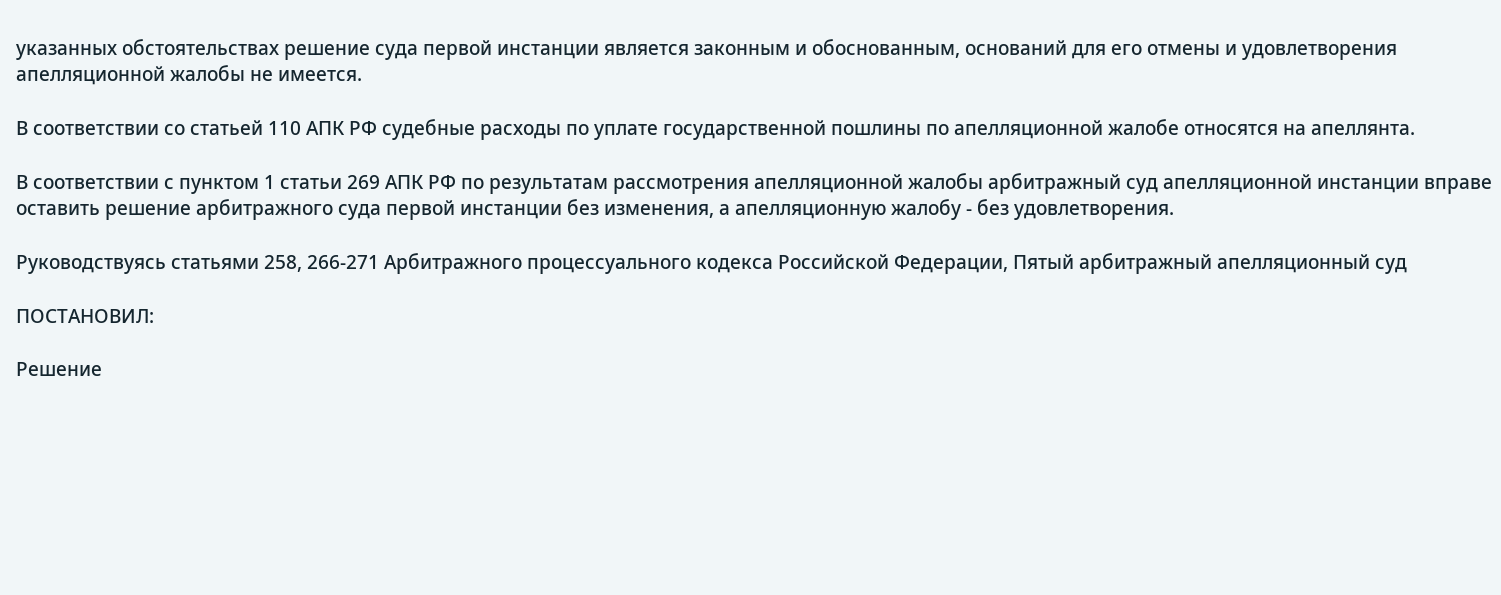указанных обстоятельствах решение суда первой инстанции является законным и обоснованным, оснований для его отмены и удовлетворения апелляционной жалобы не имеется.

В соответствии со статьей 110 АПК РФ судебные расходы по уплате государственной пошлины по апелляционной жалобе относятся на апеллянта.

В соответствии с пунктом 1 статьи 269 АПК РФ по результатам рассмотрения апелляционной жалобы арбитражный суд апелляционной инстанции вправе оставить решение арбитражного суда первой инстанции без изменения, а апелляционную жалобу - без удовлетворения.

Руководствуясь статьями 258, 266-271 Арбитражного процессуального кодекса Российской Федерации, Пятый арбитражный апелляционный суд

ПОСТАНОВИЛ:

Решение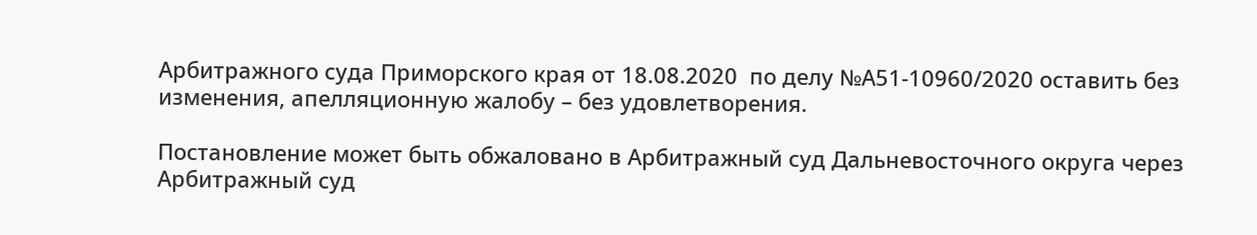Арбитражного суда Приморского края от 18.08.2020  по делу №А51-10960/2020 оставить без изменения, апелляционную жалобу – без удовлетворения.

Постановление может быть обжаловано в Арбитражный суд Дальневосточного округа через Арбитражный суд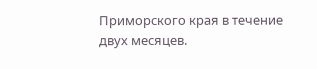Приморского края в течение двух месяцев.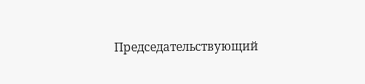Председательствующий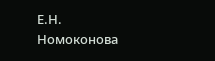Е.Н. Номоконова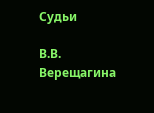Судьи

В.В. Верещагина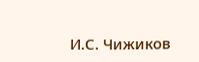И.С. Чижиков